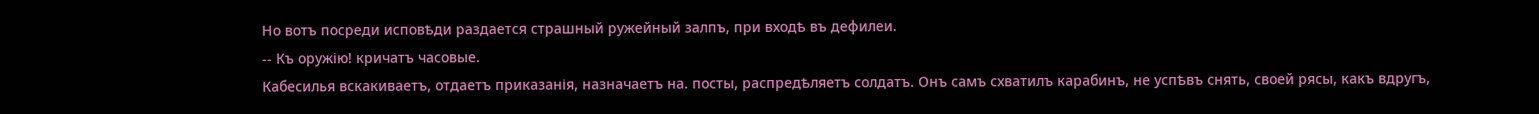Но вотъ посреди исповѣди раздается страшный ружейный залпъ, при входѣ въ дефилеи.
-- Къ оружію! кричатъ часовые.
Кабесилья вскакиваетъ, отдаетъ приказанія, назначаетъ на. посты, распредѣляетъ солдатъ. Онъ самъ схватилъ карабинъ, не успѣвъ снять, своей рясы, какъ вдругъ,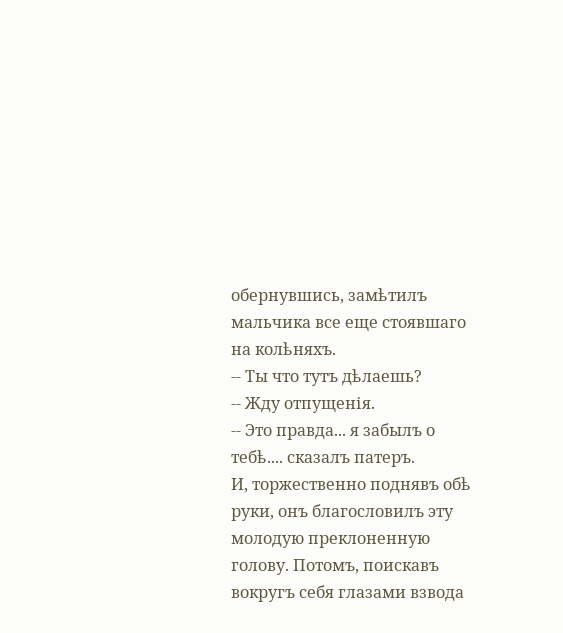обернувшись, замѣтилъ мальчика все еще стоявшаго на колѣняхъ.
-- Ты что тутъ дѣлаешь?
-- Жду отпущенія.
-- Это правда... я забылъ о тебѣ.... сказалъ патеръ.
И, торжественно поднявъ обѣ руки, онъ благословилъ эту молодую преклоненную голову. Потомъ, поискавъ вокругъ себя глазами взвода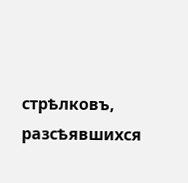стрѣлковъ, разсѣявшихся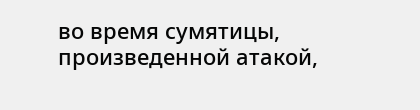во время сумятицы, произведенной атакой,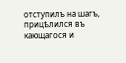отступилъ на шагъ, прицѣлился въ кающагося и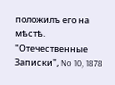положилъ его на мѣстѣ.
"Отечественные Записки", No 10, 1878